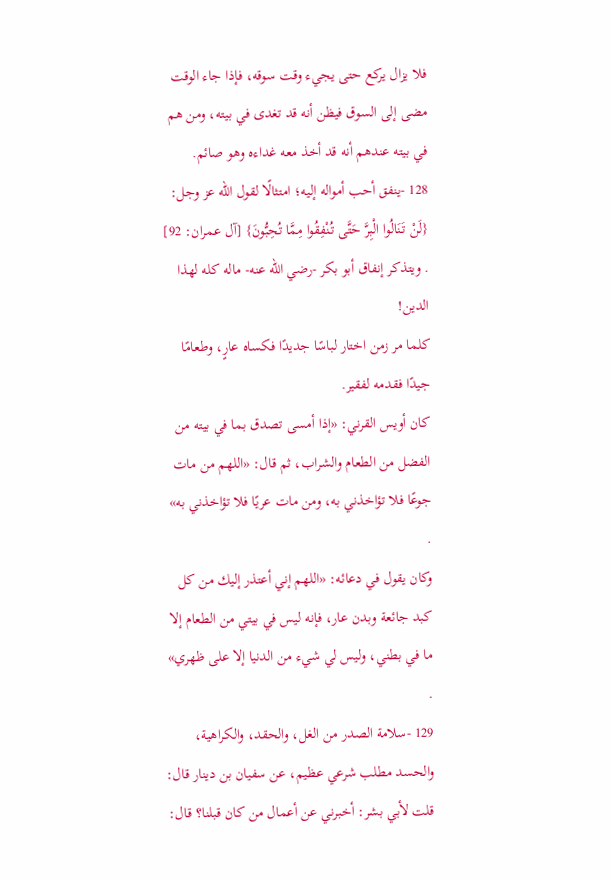فلا يزال يركع حتى يجيء وقت سوقه، فإذا جاء الوقت مضى إلى السوق فيظن أنه قد تغدى في بيته، ومن هم في بيته عندهم أنه قد أخذ معه غداءه وهو صائم.
128 -ينفق أحب أمواله إليه؛ امتثالًا لقول الله عز وجل: {لَنْ تَنَالُوا الْبِرَّ حَتَّى تُنْفِقُوا مِمَّا تُحِبُّونَ} [آل عمران: 92] . ويتذكر إنفاق أبو بكر -رضي الله عنه- ماله كله لهذا الدين!
كلما مر زمن اختار لباسًا جديدًا فكساه عارٍ، وطعامًا جيدًا فقدمه لفقير.
كان أويس القرني: «إذا أمسى تصدق بما في بيته من الفضل من الطعام والشراب، ثم قال: «اللهم من مات جوعًا فلا تؤاخذني به، ومن مات عريًا فلا تؤاخذني به» .
وكان يقول في دعائه: «اللهم إني أعتذر إليك من كل كبد جائعة وبدن عار، فإنه ليس في بيتي من الطعام إلا ما في بطني، وليس لي شيء من الدنيا إلا على ظهري» .
129 -سلامة الصدر من الغل، والحقد، والكراهية، والحسد مطلب شرعي عظيم، عن سفيان بن دينار قال: قلت لأبي بشر: أخبرني عن أعمال من كان قبلنا؟ قال: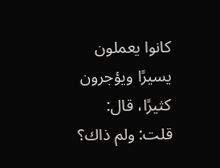كانوا يعملون يسيرًا ويؤجرون كثيرًا، قال: قلت: ولم ذاك؟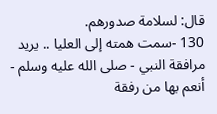قال: لسلامة صدورهم.
130 -سمت همته إلى العليا .. يريد مرافقة النبي - صلى الله عليه وسلم - أنعم بها من رفقة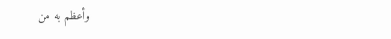وأعظم به من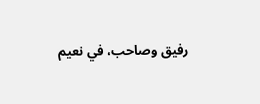رفيق وصاحب، في نعيم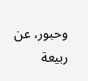وحبور، عن ربيعة